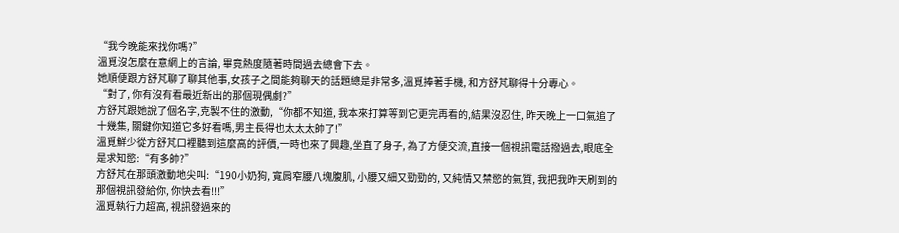“我今晚能來找你嗎?”
溫覓沒怎麼在意網上的言論, 畢竟熱度隨著時間過去總會下去。
她順便跟方舒芃聊了聊其他事,女孩子之間能夠聊天的話題總是非常多,溫覓捧著手機, 和方舒芃聊得十分專心。
“對了, 你有沒有看最近新出的那個現偶劇?”
方舒芃跟她說了個名字,克製不住的激動,“你都不知道, 我本來打算等到它更完再看的,結果沒忍住, 昨天晚上一口氣追了十幾集, 關鍵你知道它多好看嗎,男主長得也太太太帥了!”
溫覓鮮少從方舒芃口裡聽到這麼高的評價,一時也來了興趣,坐直了身子, 為了方便交流,直接一個視訊電話撥過去,眼底全是求知慾:“有多帥?”
方舒芃在那頭激動地尖叫:“190小奶狗, 寬肩窄腰八塊腹肌, 小腰又細又勁勁的, 又純情又禁慾的氣質, 我把我昨天刷到的那個視訊發給你, 你快去看!!!”
溫覓執行力超高, 視訊發過來的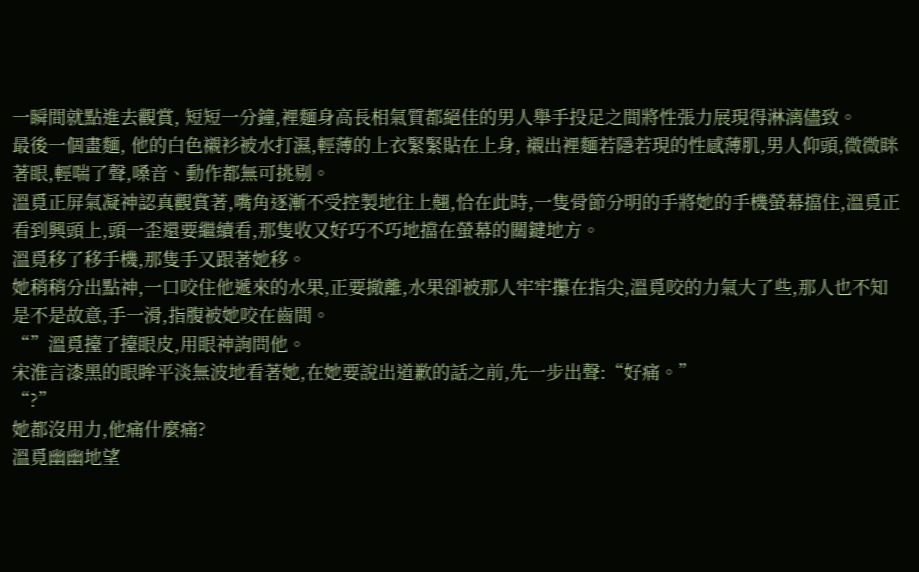一瞬間就點進去觀賞, 短短一分鐘,裡麵身高長相氣質都絕佳的男人舉手投足之間將性張力展現得淋漓儘致。
最後一個畫麵, 他的白色襯衫被水打濕,輕薄的上衣緊緊貼在上身, 襯出裡麵若隱若現的性感薄肌,男人仰頭,微微眯著眼,輕喘了聲,嗓音、動作都無可挑剔。
溫覓正屏氣凝神認真觀賞著,嘴角逐漸不受控製地往上翹,恰在此時,一隻骨節分明的手將她的手機螢幕擋住,溫覓正看到興頭上,頭一歪還要繼續看,那隻收又好巧不巧地擋在螢幕的關鍵地方。
溫覓移了移手機,那隻手又跟著她移。
她稍稍分出點神,一口咬住他遞來的水果,正要撤離,水果卻被那人牢牢攥在指尖,溫覓咬的力氣大了些,那人也不知是不是故意,手一滑,指腹被她咬在齒間。
“”溫覓擡了擡眼皮,用眼神詢問他。
宋淮言漆黑的眼眸平淡無波地看著她,在她要說出道歉的話之前,先一步出聲:“好痛。”
“?”
她都沒用力,他痛什麼痛?
溫覓幽幽地望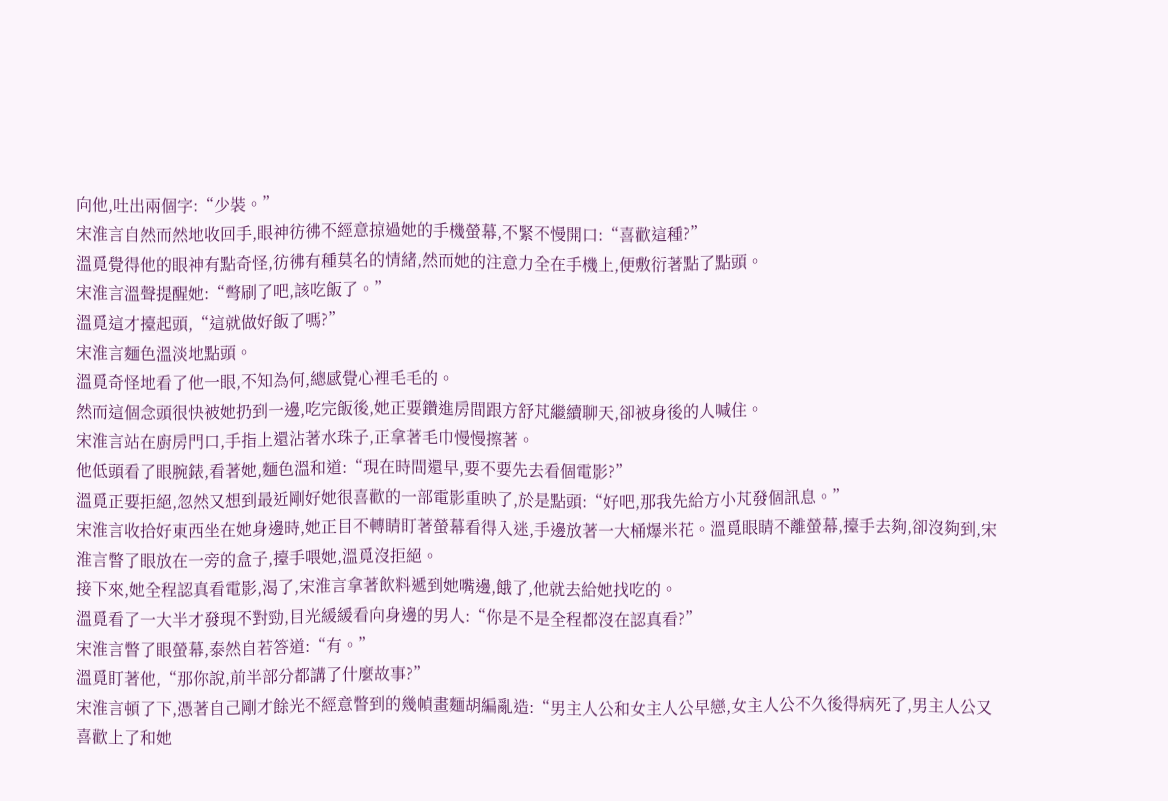向他,吐出兩個字:“少裝。”
宋淮言自然而然地收回手,眼神彷彿不經意掠過她的手機螢幕,不緊不慢開口:“喜歡這種?”
溫覓覺得他的眼神有點奇怪,彷彿有種莫名的情緒,然而她的注意力全在手機上,便敷衍著點了點頭。
宋淮言溫聲提醒她:“彆刷了吧,該吃飯了。”
溫覓這才擡起頭,“這就做好飯了嗎?”
宋淮言麵色溫淡地點頭。
溫覓奇怪地看了他一眼,不知為何,總感覺心裡毛毛的。
然而這個念頭很快被她扔到一邊,吃完飯後,她正要鑽進房間跟方舒芃繼續聊天,卻被身後的人喊住。
宋淮言站在廚房門口,手指上還沾著水珠子,正拿著毛巾慢慢擦著。
他低頭看了眼腕錶,看著她,麵色溫和道:“現在時間還早,要不要先去看個電影?”
溫覓正要拒絕,忽然又想到最近剛好她很喜歡的一部電影重映了,於是點頭:“好吧,那我先給方小芃發個訊息。”
宋淮言收拾好東西坐在她身邊時,她正目不轉睛盯著螢幕看得入迷,手邊放著一大桶爆米花。溫覓眼睛不離螢幕,擡手去夠,卻沒夠到,宋淮言瞥了眼放在一旁的盒子,擡手喂她,溫覓沒拒絕。
接下來,她全程認真看電影,渴了,宋淮言拿著飲料遞到她嘴邊,餓了,他就去給她找吃的。
溫覓看了一大半才發現不對勁,目光緩緩看向身邊的男人:“你是不是全程都沒在認真看?”
宋淮言瞥了眼螢幕,泰然自若答道:“有。”
溫覓盯著他,“那你說,前半部分都講了什麼故事?”
宋淮言頓了下,憑著自己剛才餘光不經意瞥到的幾幀畫麵胡編亂造:“男主人公和女主人公早戀,女主人公不久後得病死了,男主人公又喜歡上了和她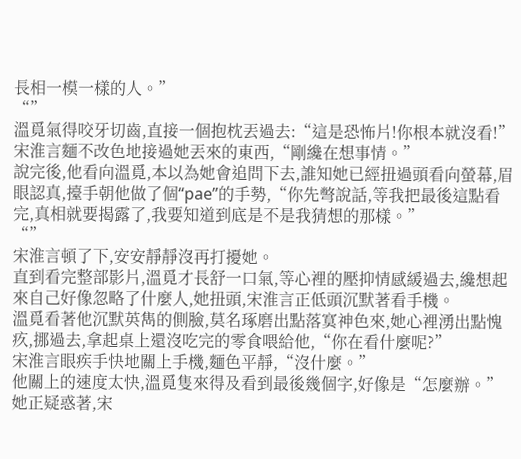長相一模一樣的人。”
“”
溫覓氣得咬牙切齒,直接一個抱枕丟過去:“這是恐怖片!你根本就沒看!”
宋淮言麵不改色地接過她丟來的東西,“剛纔在想事情。”
說完後,他看向溫覓,本以為她會追問下去,誰知她已經扭過頭看向螢幕,眉眼認真,擡手朝他做了個“pae”的手勢,“你先彆說話,等我把最後這點看完,真相就要揭露了,我要知道到底是不是我猜想的那樣。”
“”
宋淮言頓了下,安安靜靜沒再打擾她。
直到看完整部影片,溫覓才長舒一口氣,等心裡的壓抑情感緩過去,纔想起來自己好像忽略了什麼人,她扭頭,宋淮言正低頭沉默著看手機。
溫覓看著他沉默英雋的側臉,莫名琢磨出點落寞神色來,她心裡湧出點愧疚,挪過去,拿起桌上還沒吃完的零食喂給他,“你在看什麼呢?”
宋淮言眼疾手快地關上手機,麵色平靜,“沒什麼。”
他關上的速度太快,溫覓隻來得及看到最後幾個字,好像是“怎麼辦。”
她正疑惑著,宋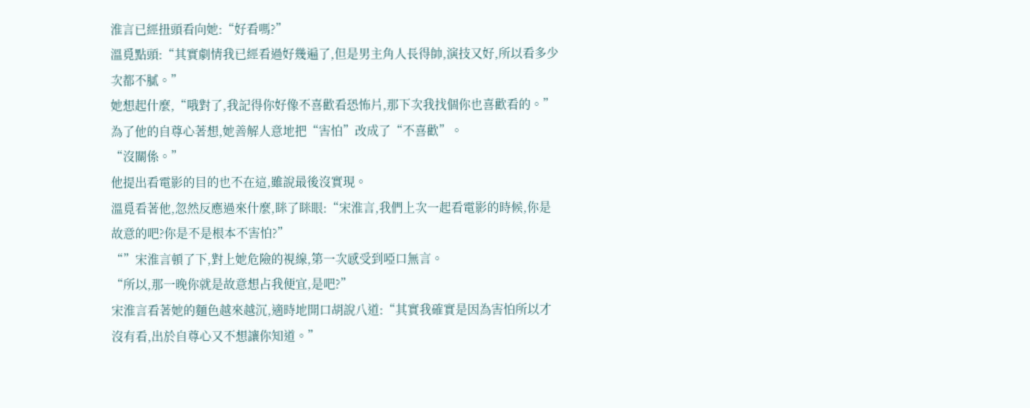淮言已經扭頭看向她:“好看嗎?”
溫覓點頭:“其實劇情我已經看過好幾遍了,但是男主角人長得帥,演技又好,所以看多少次都不膩。”
她想起什麼,“哦對了,我記得你好像不喜歡看恐怖片,那下次我找個你也喜歡看的。”
為了他的自尊心著想,她善解人意地把“害怕”改成了“不喜歡”。
“沒關係。”
他提出看電影的目的也不在這,雖說最後沒實現。
溫覓看著他,忽然反應過來什麼,眯了眯眼:“宋淮言,我們上次一起看電影的時候,你是故意的吧?你是不是根本不害怕?”
“”宋淮言頓了下,對上她危險的視線,第一次感受到啞口無言。
“所以,那一晚你就是故意想占我便宜,是吧?”
宋淮言看著她的麵色越來越沉,適時地開口胡說八道:“其實我確實是因為害怕所以才沒有看,出於自尊心又不想讓你知道。”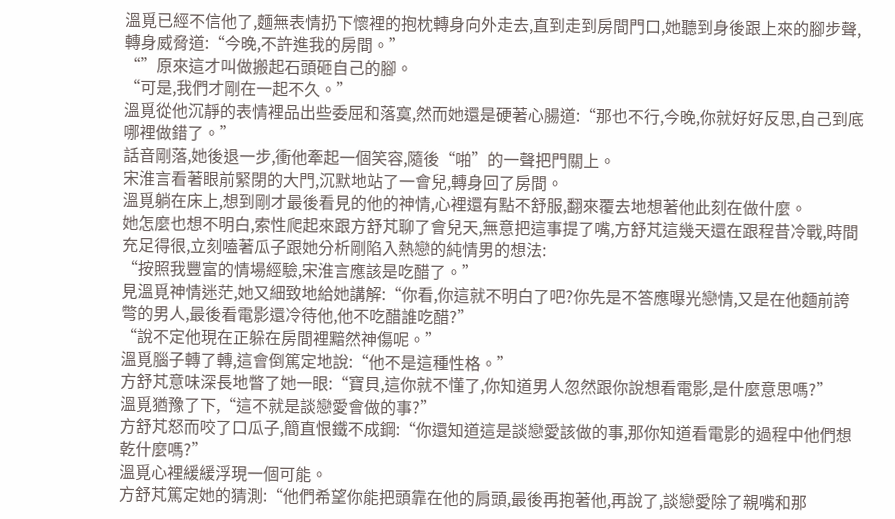溫覓已經不信他了,麵無表情扔下懷裡的抱枕轉身向外走去,直到走到房間門口,她聽到身後跟上來的腳步聲,轉身威脅道:“今晚,不許進我的房間。”
“”原來這才叫做搬起石頭砸自己的腳。
“可是,我們才剛在一起不久。”
溫覓從他沉靜的表情裡品出些委屈和落寞,然而她還是硬著心腸道:“那也不行,今晚,你就好好反思,自己到底哪裡做錯了。”
話音剛落,她後退一步,衝他牽起一個笑容,隨後“啪”的一聲把門關上。
宋淮言看著眼前緊閉的大門,沉默地站了一會兒,轉身回了房間。
溫覓躺在床上,想到剛才最後看見的他的神情,心裡還有點不舒服,翻來覆去地想著他此刻在做什麼。
她怎麼也想不明白,索性爬起來跟方舒芃聊了會兒天,無意把這事提了嘴,方舒芃這幾天還在跟程昔冷戰,時間充足得很,立刻嗑著瓜子跟她分析剛陷入熱戀的純情男的想法:
“按照我豐富的情場經驗,宋淮言應該是吃醋了。”
見溫覓神情迷茫,她又細致地給她講解:“你看,你這就不明白了吧?你先是不答應曝光戀情,又是在他麵前誇彆的男人,最後看電影還冷待他,他不吃醋誰吃醋?”
“說不定他現在正躲在房間裡黯然神傷呢。”
溫覓腦子轉了轉,這會倒篤定地說:“他不是這種性格。”
方舒芃意味深長地瞥了她一眼:“寶貝,這你就不懂了,你知道男人忽然跟你說想看電影,是什麼意思嗎?”
溫覓猶豫了下,“這不就是談戀愛會做的事?”
方舒芃怒而咬了口瓜子,簡直恨鐵不成鋼:“你還知道這是談戀愛該做的事,那你知道看電影的過程中他們想乾什麼嗎?”
溫覓心裡緩緩浮現一個可能。
方舒芃篤定她的猜測:“他們希望你能把頭靠在他的肩頭,最後再抱著他,再說了,談戀愛除了親嘴和那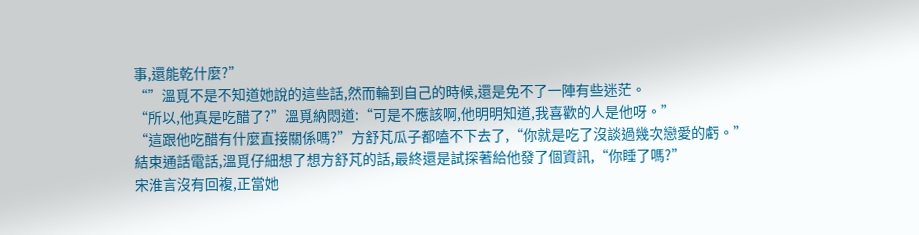事,還能乾什麼?”
“”溫覓不是不知道她說的這些話,然而輪到自己的時候,還是免不了一陣有些迷茫。
“所以,他真是吃醋了?”溫覓納悶道:“可是不應該啊,他明明知道,我喜歡的人是他呀。”
“這跟他吃醋有什麼直接關係嗎?”方舒芃瓜子都嗑不下去了,“你就是吃了沒談過幾次戀愛的虧。”
結束通話電話,溫覓仔細想了想方舒芃的話,最終還是試探著給他發了個資訊,“你睡了嗎?”
宋淮言沒有回複,正當她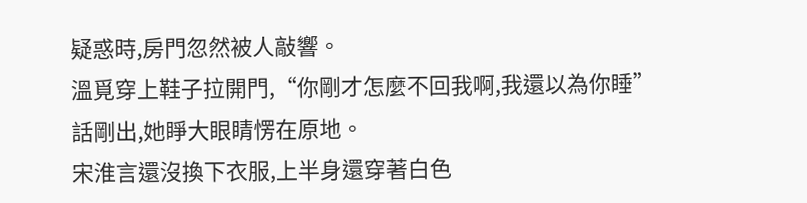疑惑時,房門忽然被人敲響。
溫覓穿上鞋子拉開門,“你剛才怎麼不回我啊,我還以為你睡”
話剛出,她睜大眼睛愣在原地。
宋淮言還沒換下衣服,上半身還穿著白色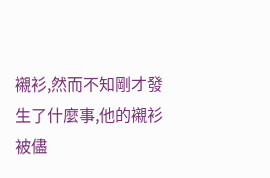襯衫,然而不知剛才發生了什麼事,他的襯衫被儘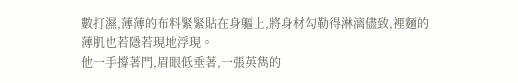數打濕,薄薄的布料緊緊貼在身軀上,將身材勾勒得淋漓儘致,裡麵的薄肌也若隱若現地浮現。
他一手撐著門,眉眼低垂著,一張英雋的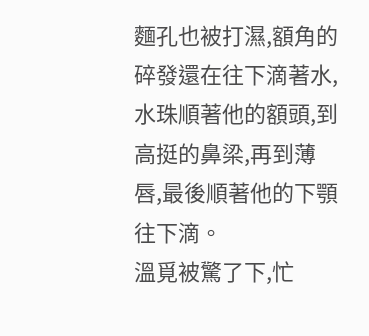麵孔也被打濕,額角的碎發還在往下滴著水,水珠順著他的額頭,到高挺的鼻梁,再到薄唇,最後順著他的下顎往下滴。
溫覓被驚了下,忙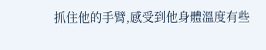抓住他的手臂,感受到他身體溫度有些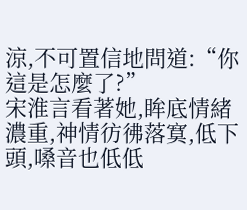涼,不可置信地問道:“你這是怎麼了?”
宋淮言看著她,眸底情緒濃重,神情彷彿落寞,低下頭,嗓音也低低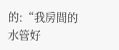的:“我房間的水管好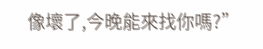像壞了,今晚能來找你嗎?”